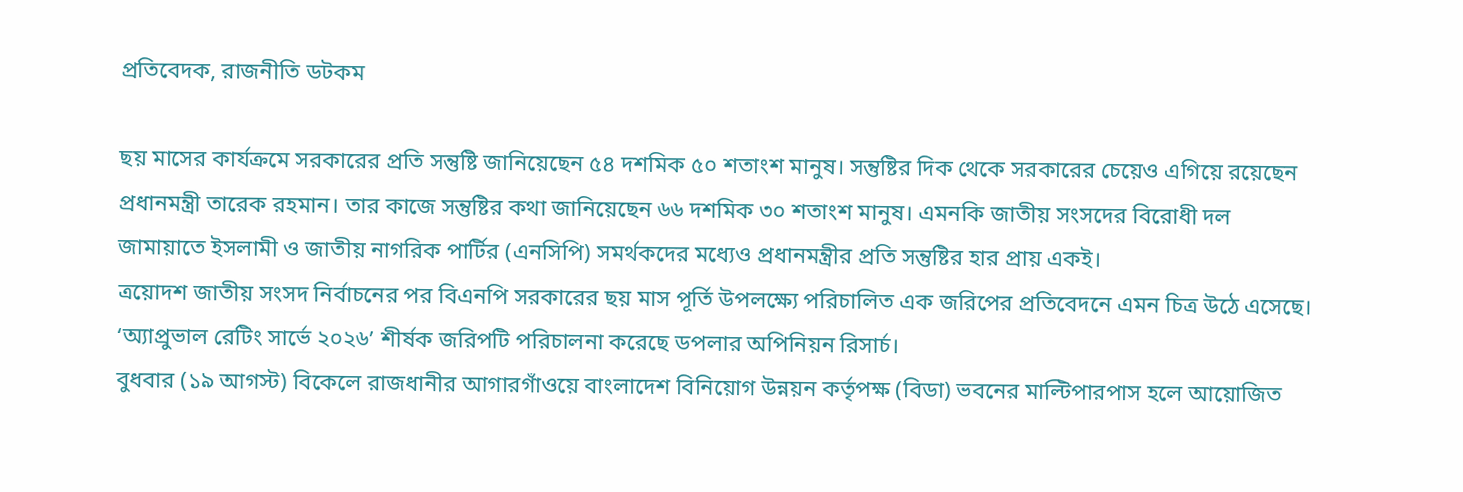প্রতিবেদক, রাজনীতি ডটকম

ছয় মাসের কার্যক্রমে সরকারের প্রতি সন্তুষ্টি জানিয়েছেন ৫৪ দশমিক ৫০ শতাংশ মানুষ। সন্তুষ্টির দিক থেকে সরকারের চেয়েও এগিয়ে রয়েছেন প্রধানমন্ত্রী তারেক রহমান। তার কাজে সন্তুষ্টির কথা জানিয়েছেন ৬৬ দশমিক ৩০ শতাংশ মানুষ। এমনকি জাতীয় সংসদের বিরোধী দল জামায়াতে ইসলামী ও জাতীয় নাগরিক পার্টির (এনসিপি) সমর্থকদের মধ্যেও প্রধানমন্ত্রীর প্রতি সন্তুষ্টির হার প্রায় একই।
ত্রয়োদশ জাতীয় সংসদ নির্বাচনের পর বিএনপি সরকারের ছয় মাস পূর্তি উপলক্ষ্যে পরিচালিত এক জরিপের প্রতিবেদনে এমন চিত্র উঠে এসেছে। ‘অ্যাপ্রুভাল রেটিং সার্ভে ২০২৬’ শীর্ষক জরিপটি পরিচালনা করেছে ডপলার অপিনিয়ন রিসার্চ।
বুধবার (১৯ আগস্ট) বিকেলে রাজধানীর আগারগাঁওয়ে বাংলাদেশ বিনিয়োগ উন্নয়ন কর্তৃপক্ষ (বিডা) ভবনের মাল্টিপারপাস হলে আয়োজিত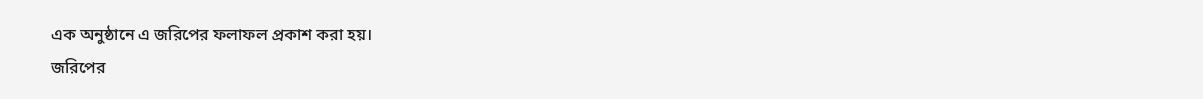এক অনুষ্ঠানে এ জরিপের ফলাফল প্রকাশ করা হয়।
জরিপের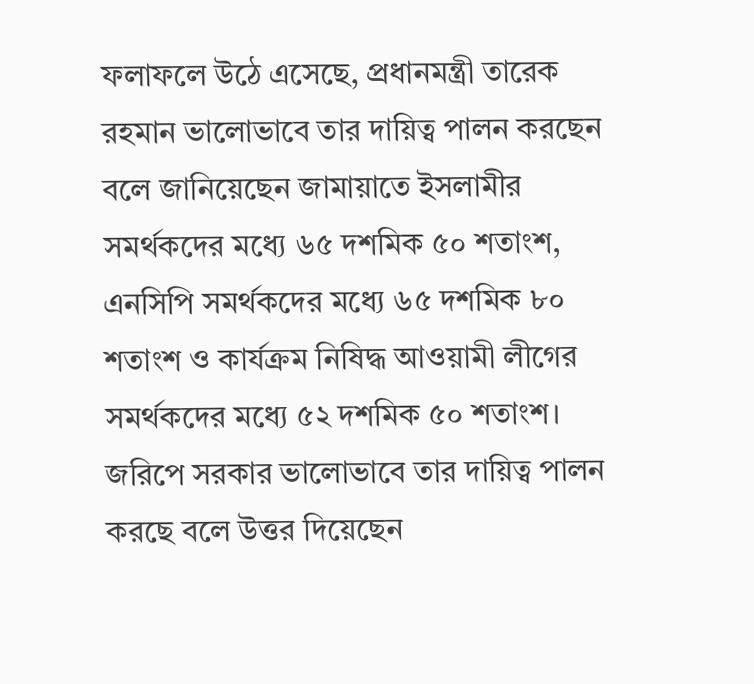ফলাফলে উঠে এসেছে, প্রধানমন্ত্রী তারেক রহমান ভালোভাবে তার দায়িত্ব পালন করছেন বলে জানিয়েছেন জামায়াতে ইসলামীর সমর্থকদের মধ্যে ৬৫ দশমিক ৫০ শতাংশ, এনসিপি সমর্থকদের মধ্যে ৬৫ দশমিক ৮০ শতাংশ ও কার্যক্রম নিষিদ্ধ আওয়ামী লীগের সমর্থকদের মধ্যে ৫২ দশমিক ৫০ শতাংশ।
জরিপে সরকার ভালোভাবে তার দায়িত্ব পালন করছে বলে উত্তর দিয়েছেন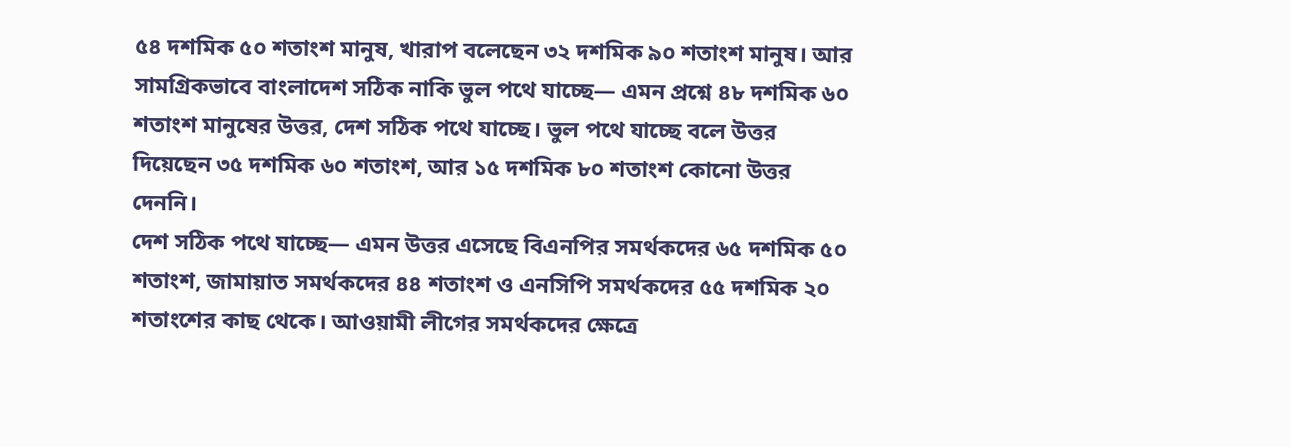৫৪ দশমিক ৫০ শতাংশ মানুষ, খারাপ বলেছেন ৩২ দশমিক ৯০ শতাংশ মানুষ। আর সামগ্রিকভাবে বাংলাদেশ সঠিক নাকি ভুল পথে যাচ্ছে— এমন প্রশ্নে ৪৮ দশমিক ৬০ শতাংশ মানুষের উত্তর, দেশ সঠিক পথে যাচ্ছে। ভুল পথে যাচ্ছে বলে উত্তর দিয়েছেন ৩৫ দশমিক ৬০ শতাংশ, আর ১৫ দশমিক ৮০ শতাংশ কোনো উত্তর দেননি।
দেশ সঠিক পথে যাচ্ছে— এমন উত্তর এসেছে বিএনপির সমর্থকদের ৬৫ দশমিক ৫০ শতাংশ, জামায়াত সমর্থকদের ৪৪ শতাংশ ও এনসিপি সমর্থকদের ৫৫ দশমিক ২০ শতাংশের কাছ থেকে। আওয়ামী লীগের সমর্থকদের ক্ষেত্রে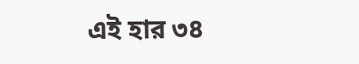এই হার ৩৪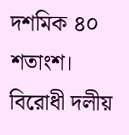দশমিক ৪০ শতাংশ।
বিরোধী দলীয়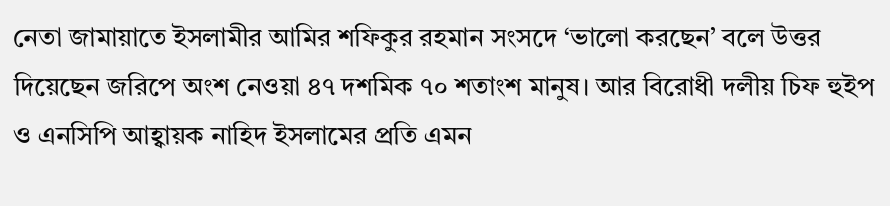নেতা জামায়াতে ইসলামীর আমির শফিকুর রহমান সংসদে ‘ভালো করছেন’ বলে উত্তর দিয়েছেন জরিপে অংশ নেওয়া ৪৭ দশমিক ৭০ শতাংশ মানুষ। আর বিরোধী দলীয় চিফ হুইপ ও এনসিপি আহ্বায়ক নাহিদ ইসলামের প্রতি এমন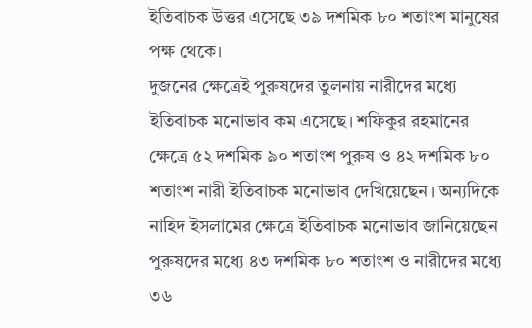ইতিবাচক উত্তর এসেছে ৩৯ দশমিক ৮০ শতাংশ মানুষের পক্ষ থেকে।
দুজনের ক্ষেত্রেই পুরুষদের তুলনায় নারীদের মধ্যে ইতিবাচক মনোভাব কম এসেছে। শফিকুর রহমানের ক্ষেত্রে ৫২ দশমিক ৯০ শতাংশ পুরুষ ও ৪২ দশমিক ৮০ শতাংশ নারী ইতিবাচক মনোভাব দেখিয়েছেন। অন্যদিকে নাহিদ ইসলামের ক্ষেত্রে ইতিবাচক মনোভাব জানিয়েছেন পুরুষদের মধ্যে ৪৩ দশমিক ৮০ শতাংশ ও নারীদের মধ্যে ৩৬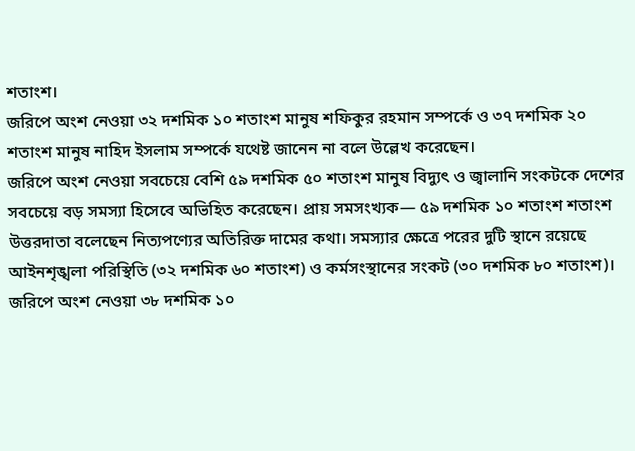শতাংশ।
জরিপে অংশ নেওয়া ৩২ দশমিক ১০ শতাংশ মানুষ শফিকুর রহমান সম্পর্কে ও ৩৭ দশমিক ২০ শতাংশ মানুষ নাহিদ ইসলাম সম্পর্কে যথেষ্ট জানেন না বলে উল্লেখ করেছেন।
জরিপে অংশ নেওয়া সবচেয়ে বেশি ৫৯ দশমিক ৫০ শতাংশ মানুষ বিদ্যুৎ ও জ্বালানি সংকটকে দেশের সবচেয়ে বড় সমস্যা হিসেবে অভিহিত করেছেন। প্রায় সমসংখ্যক— ৫৯ দশমিক ১০ শতাংশ শতাংশ উত্তরদাতা বলেছেন নিত্যপণ্যের অতিরিক্ত দামের কথা। সমস্যার ক্ষেত্রে পরের দুটি স্থানে রয়েছে আইনশৃঙ্খলা পরিস্থিতি (৩২ দশমিক ৬০ শতাংশ) ও কর্মসংস্থানের সংকট (৩০ দশমিক ৮০ শতাংশ)।
জরিপে অংশ নেওয়া ৩৮ দশমিক ১০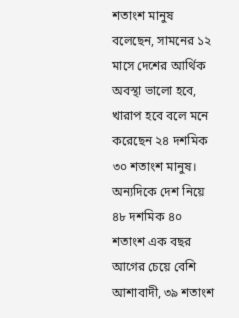শতাংশ মানুষ বলেছেন, সামনের ১২ মাসে দেশের আর্থিক অবস্থা ভালো হবে, খারাপ হবে বলে মনে করেছেন ২৪ দশমিক ৩০ শতাংশ মানুষ। অন্যদিকে দেশ নিয়ে ৪৮ দশমিক ৪০ শতাংশ এক বছর আগের চেয়ে বেশি আশাবাদী, ৩৯ শতাংশ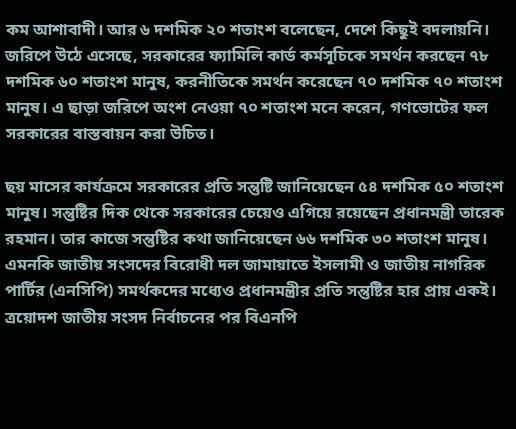কম আশাবাদী। আর ৬ দশমিক ২০ শতাংশ বলেছেন, দেশে কিছুই বদলায়নি।
জরিপে উঠে এসেছে, সরকারের ফ্যামিলি কার্ড কর্মসূচিকে সমর্থন করছেন ৭৮ দশমিক ৬০ শতাংশ মানুষ, করনীতিকে সমর্থন করেছেন ৭০ দশমিক ৭০ শতাংশ মানুষ। এ ছাড়া জরিপে অংশ নেওয়া ৭০ শতাংশ মনে করেন, গণভোটের ফল সরকারের বাস্তবায়ন করা উচিত।

ছয় মাসের কার্যক্রমে সরকারের প্রতি সন্তুষ্টি জানিয়েছেন ৫৪ দশমিক ৫০ শতাংশ মানুষ। সন্তুষ্টির দিক থেকে সরকারের চেয়েও এগিয়ে রয়েছেন প্রধানমন্ত্রী তারেক রহমান। তার কাজে সন্তুষ্টির কথা জানিয়েছেন ৬৬ দশমিক ৩০ শতাংশ মানুষ। এমনকি জাতীয় সংসদের বিরোধী দল জামায়াতে ইসলামী ও জাতীয় নাগরিক পার্টির (এনসিপি) সমর্থকদের মধ্যেও প্রধানমন্ত্রীর প্রতি সন্তুষ্টির হার প্রায় একই।
ত্রয়োদশ জাতীয় সংসদ নির্বাচনের পর বিএনপি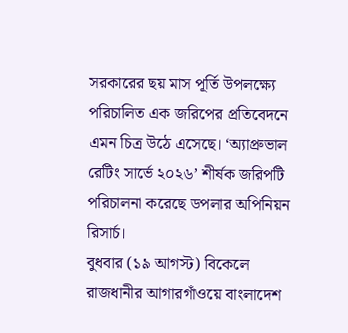সরকারের ছয় মাস পূর্তি উপলক্ষ্যে পরিচালিত এক জরিপের প্রতিবেদনে এমন চিত্র উঠে এসেছে। ‘অ্যাপ্রুভাল রেটিং সার্ভে ২০২৬’ শীর্ষক জরিপটি পরিচালনা করেছে ডপলার অপিনিয়ন রিসার্চ।
বুধবার (১৯ আগস্ট) বিকেলে রাজধানীর আগারগাঁওয়ে বাংলাদেশ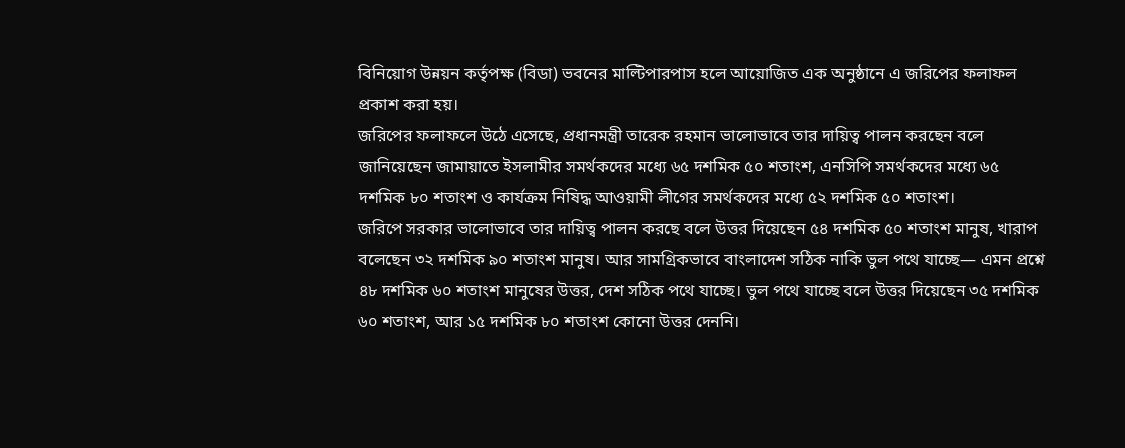বিনিয়োগ উন্নয়ন কর্তৃপক্ষ (বিডা) ভবনের মাল্টিপারপাস হলে আয়োজিত এক অনুষ্ঠানে এ জরিপের ফলাফল প্রকাশ করা হয়।
জরিপের ফলাফলে উঠে এসেছে, প্রধানমন্ত্রী তারেক রহমান ভালোভাবে তার দায়িত্ব পালন করছেন বলে জানিয়েছেন জামায়াতে ইসলামীর সমর্থকদের মধ্যে ৬৫ দশমিক ৫০ শতাংশ, এনসিপি সমর্থকদের মধ্যে ৬৫ দশমিক ৮০ শতাংশ ও কার্যক্রম নিষিদ্ধ আওয়ামী লীগের সমর্থকদের মধ্যে ৫২ দশমিক ৫০ শতাংশ।
জরিপে সরকার ভালোভাবে তার দায়িত্ব পালন করছে বলে উত্তর দিয়েছেন ৫৪ দশমিক ৫০ শতাংশ মানুষ, খারাপ বলেছেন ৩২ দশমিক ৯০ শতাংশ মানুষ। আর সামগ্রিকভাবে বাংলাদেশ সঠিক নাকি ভুল পথে যাচ্ছে— এমন প্রশ্নে ৪৮ দশমিক ৬০ শতাংশ মানুষের উত্তর, দেশ সঠিক পথে যাচ্ছে। ভুল পথে যাচ্ছে বলে উত্তর দিয়েছেন ৩৫ দশমিক ৬০ শতাংশ, আর ১৫ দশমিক ৮০ শতাংশ কোনো উত্তর দেননি।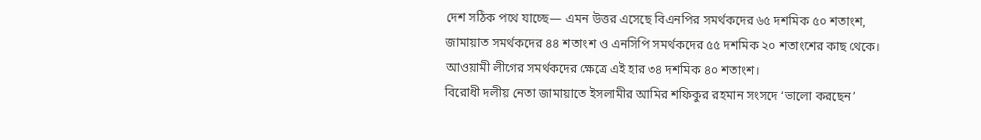দেশ সঠিক পথে যাচ্ছে— এমন উত্তর এসেছে বিএনপির সমর্থকদের ৬৫ দশমিক ৫০ শতাংশ, জামায়াত সমর্থকদের ৪৪ শতাংশ ও এনসিপি সমর্থকদের ৫৫ দশমিক ২০ শতাংশের কাছ থেকে। আওয়ামী লীগের সমর্থকদের ক্ষেত্রে এই হার ৩৪ দশমিক ৪০ শতাংশ।
বিরোধী দলীয় নেতা জামায়াতে ইসলামীর আমির শফিকুর রহমান সংসদে ‘ভালো করছেন’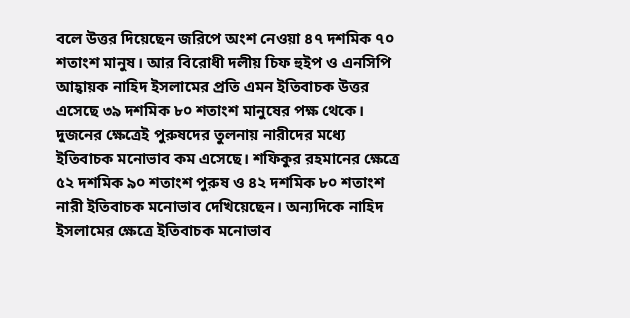বলে উত্তর দিয়েছেন জরিপে অংশ নেওয়া ৪৭ দশমিক ৭০ শতাংশ মানুষ। আর বিরোধী দলীয় চিফ হুইপ ও এনসিপি আহ্বায়ক নাহিদ ইসলামের প্রতি এমন ইতিবাচক উত্তর এসেছে ৩৯ দশমিক ৮০ শতাংশ মানুষের পক্ষ থেকে।
দুজনের ক্ষেত্রেই পুরুষদের তুলনায় নারীদের মধ্যে ইতিবাচক মনোভাব কম এসেছে। শফিকুর রহমানের ক্ষেত্রে ৫২ দশমিক ৯০ শতাংশ পুরুষ ও ৪২ দশমিক ৮০ শতাংশ নারী ইতিবাচক মনোভাব দেখিয়েছেন। অন্যদিকে নাহিদ ইসলামের ক্ষেত্রে ইতিবাচক মনোভাব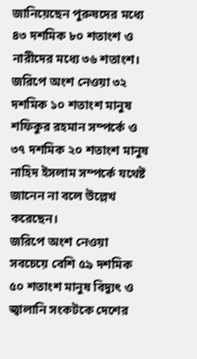জানিয়েছেন পুরুষদের মধ্যে ৪৩ দশমিক ৮০ শতাংশ ও নারীদের মধ্যে ৩৬ শতাংশ।
জরিপে অংশ নেওয়া ৩২ দশমিক ১০ শতাংশ মানুষ শফিকুর রহমান সম্পর্কে ও ৩৭ দশমিক ২০ শতাংশ মানুষ নাহিদ ইসলাম সম্পর্কে যথেষ্ট জানেন না বলে উল্লেখ করেছেন।
জরিপে অংশ নেওয়া সবচেয়ে বেশি ৫৯ দশমিক ৫০ শতাংশ মানুষ বিদ্যুৎ ও জ্বালানি সংকটকে দেশের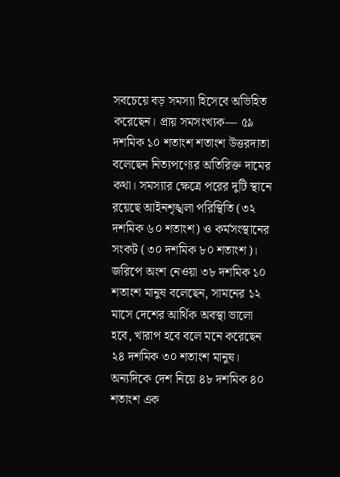সবচেয়ে বড় সমস্যা হিসেবে অভিহিত করেছেন। প্রায় সমসংখ্যক— ৫৯ দশমিক ১০ শতাংশ শতাংশ উত্তরদাতা বলেছেন নিত্যপণ্যের অতিরিক্ত দামের কথা। সমস্যার ক্ষেত্রে পরের দুটি স্থানে রয়েছে আইনশৃঙ্খলা পরিস্থিতি (৩২ দশমিক ৬০ শতাংশ) ও কর্মসংস্থানের সংকট (৩০ দশমিক ৮০ শতাংশ)।
জরিপে অংশ নেওয়া ৩৮ দশমিক ১০ শতাংশ মানুষ বলেছেন, সামনের ১২ মাসে দেশের আর্থিক অবস্থা ভালো হবে, খারাপ হবে বলে মনে করেছেন ২৪ দশমিক ৩০ শতাংশ মানুষ। অন্যদিকে দেশ নিয়ে ৪৮ দশমিক ৪০ শতাংশ এক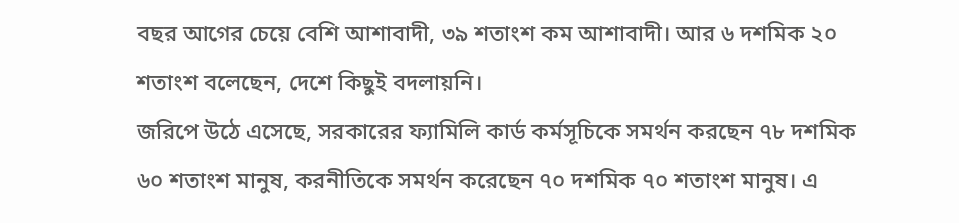বছর আগের চেয়ে বেশি আশাবাদী, ৩৯ শতাংশ কম আশাবাদী। আর ৬ দশমিক ২০ শতাংশ বলেছেন, দেশে কিছুই বদলায়নি।
জরিপে উঠে এসেছে, সরকারের ফ্যামিলি কার্ড কর্মসূচিকে সমর্থন করছেন ৭৮ দশমিক ৬০ শতাংশ মানুষ, করনীতিকে সমর্থন করেছেন ৭০ দশমিক ৭০ শতাংশ মানুষ। এ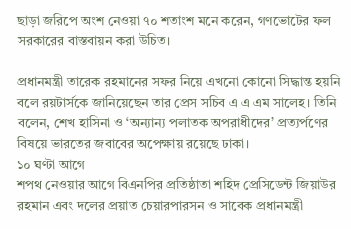ছাড়া জরিপে অংশ নেওয়া ৭০ শতাংশ মনে করেন, গণভোটের ফল সরকারের বাস্তবায়ন করা উচিত।

প্রধানমন্ত্রী তারেক রহমানের সফর নিয়ে এখনো কোনো সিদ্ধান্ত হয়নি বলে রয়টার্সকে জানিয়েছেন তার প্রেস সচিব এ এ এম সালেহ। তিনি বলেন, শেখ হাসিনা ও ‘অন্যান্য পলাতক অপরাধীদের’ প্রত্যর্পণের বিষয়ে ভারতের জবাবের অপেক্ষায় রয়েছে ঢাকা।
১০ ঘণ্টা আগে
শপথ নেওয়ার আগে বিএনপির প্রতিষ্ঠাতা শহিদ প্রেসিডেন্ট জিয়াউর রহমান এবং দলের প্রয়াত চেয়ারপারসন ও সাবেক প্রধানমন্ত্রী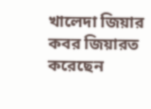খালেদা জিয়ার কবর জিয়ারত করেছেন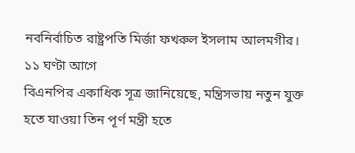নবনির্বাচিত রাষ্ট্রপতি মির্জা ফখরুল ইসলাম আলমগীর।
১১ ঘণ্টা আগে
বিএনপির একাধিক সূত্র জানিয়েছে, মন্ত্রিসভায় নতুন যুক্ত হতে যাওয়া তিন পূর্ণ মন্ত্রী হতে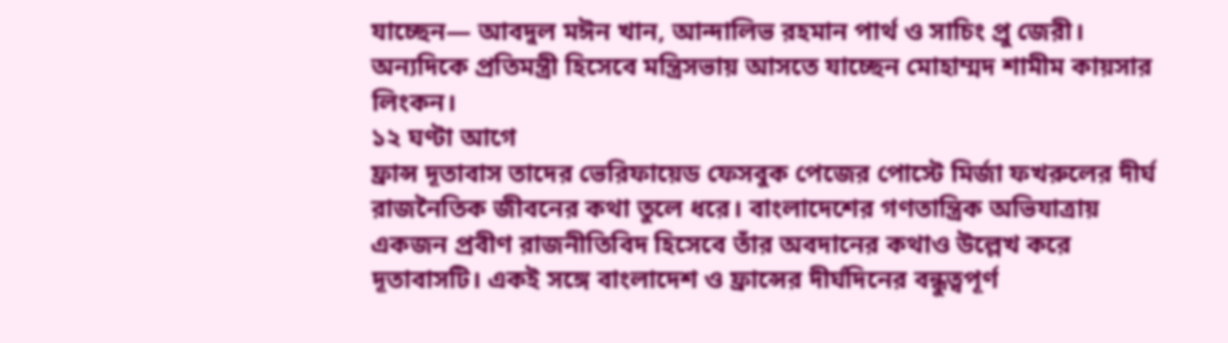যাচ্ছেন— আবদুল মঈন খান, আন্দালিভ রহমান পার্থ ও সাচিং প্রু জেরী। অন্যদিকে প্রতিমন্ত্রী হিসেবে মন্ত্রিসভায় আসতে যাচ্ছেন মোহাম্মদ শামীম কায়সার লিংকন।
১২ ঘণ্টা আগে
ফ্রান্স দূতাবাস তাদের ভেরিফায়েড ফেসবুক পেজের পোস্টে মির্জা ফখরুলের দীর্ঘ রাজনৈতিক জীবনের কথা তুলে ধরে। বাংলাদেশের গণতান্ত্রিক অভিযাত্রায় একজন প্রবীণ রাজনীতিবিদ হিসেবে তাঁর অবদানের কথাও উল্লেখ করে দূতাবাসটি। একই সঙ্গে বাংলাদেশ ও ফ্রান্সের দীর্ঘদিনের বন্ধুত্বপূর্ণ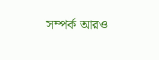সম্পর্ক আরও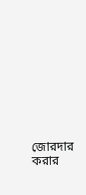জোরদার করার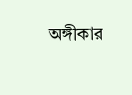অঙ্গীকার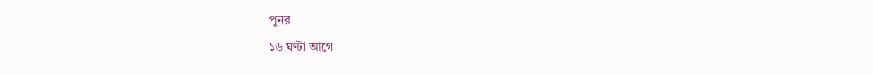পুনর
১৬ ঘণ্টা আগে